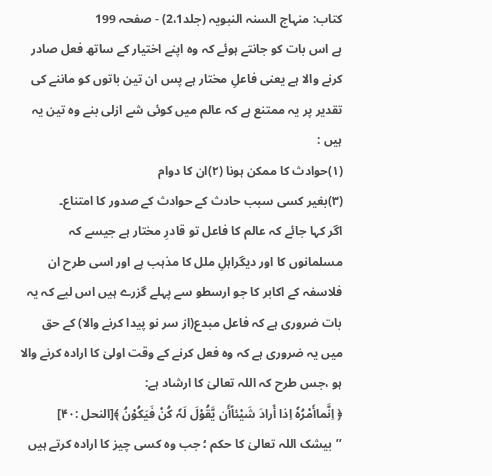کتاب: منہاج السنہ النبویہ (جلد2،1) - صفحہ 199
ہے اس بات کو جانتے ہوئے کہ وہ اپنے اختیار کے ساتھ فعل صادر کرنے والا ہے یعنی فاعلِ مختار ہے پس ان تین باتوں کو ماننے کی تقدیر پر یہ ممتنع ہے کہ عالم میں کوئی شے ازلی بنے وہ تین یہ ہیں :
(۱)حوادث کا ممکن ہونا (۲)ان کا دوام
(۳)بغیر کسی سبب حادث کے حوادث کے صدور کا امتناع۔
اگر کہا جائے کہ عالم کا فاعل تو قادرِ مختار ہے جیسے کہ مسلمانوں کا اور دیگراہلِ ملل کا مذہب ہے اور اسی طرح ان فلاسفہ کے اکابر کا جو ارسطو سے پہلے گزرے ہیں اس لیے کہ یہ بات ضروری ہے کہ فاعل مبدع(از سر نو پیدا کرنے والا) کے حق میں یہ ضروری ہے کہ وہ فعل کرنے کے وقت اولیٰ کا ارادہ کرنے والا ہو ،جس طرح کہ اللہ تعالیٰ کا ارشاد ہے:
﴿ اِنَّماأَمْرُہٗ اِذا أَرادَ شَیْئاًأَن یَّقُوْلَ لَہٗ کُنْ فَیَکُوْنُ ﴾[النحل :۴۰]
’’بیشک اللہ تعالیٰ کا حکم ؛ جب وہ کسی چیز کا ارادہ کرتے ہیں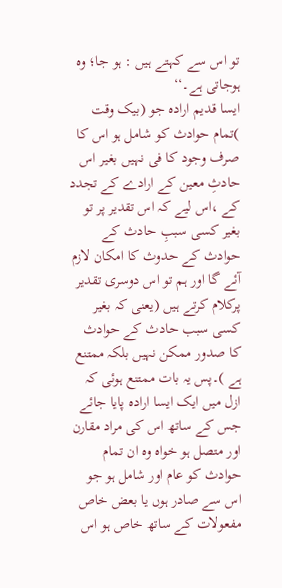تو اس سے کہتے ہیں : ہو جا؛ وہ ہوجاتی ہے۔‘‘
ایسا قدیم ارادہ جو (بیک وقت )تمام حوادث کو شامل ہو اس کا صرف وجود کا فی نہیں بغیر اس حادثِ معین کے ارادے کے تجدد کے ،اس لیے کہ اس تقدیر پر تو بغیر کسی سببِ حادث کے حوادث کے حدوث کا امکان لازم آئے گا اور ہم تو اس دوسری تقدیر پرکلام کرتے ہیں (یعنی کہ بغیر کسی سبب حادث کے حوادث کا صدور ممکن نہیں بلکہ ممتنع ہے )۔پس یہ بات ممتنع ہوئی کہ ازل میں ایک ایسا ارادہ پایا جائے جس کے ساتھ اس کی مراد مقارن اور متصل ہو خواہ وہ ان تمام حوادث کو عام اور شامل ہو جو اس سے صادر ہوں یا بعض خاص مفعولات کے ساتھ خاص ہو اس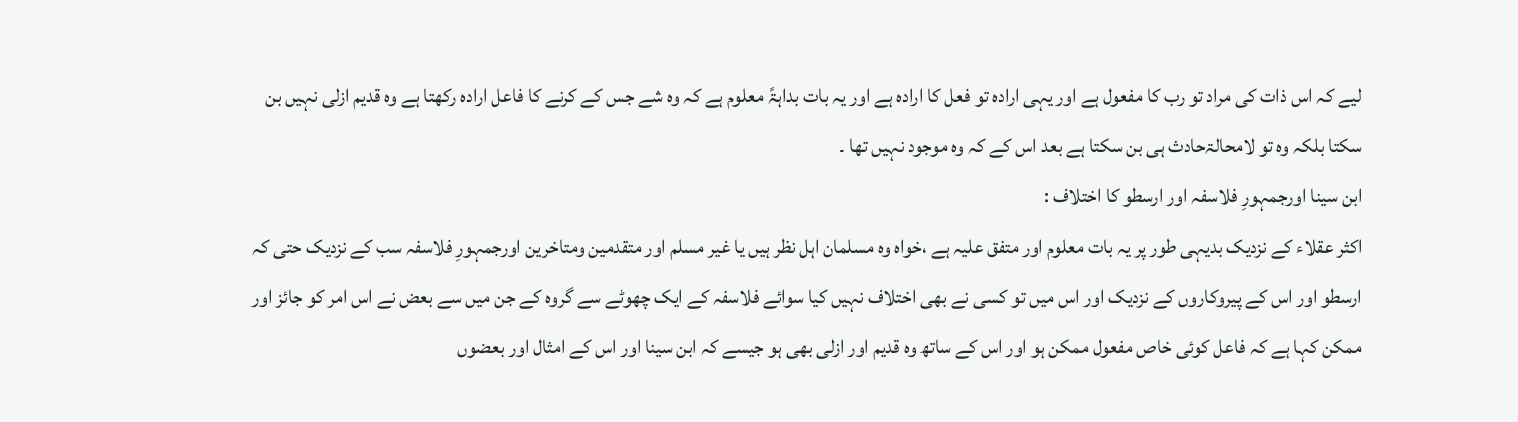لیے کہ اس ذات کی مراد تو رب کا مفعول ہے اور یہی ارادہ تو فعل کا ارادہ ہے اور یہ بات بداہۃً معلوم ہے کہ وہ شے جس کے کرنے کا فاعل ارادہ رکھتا ہے وہ قدیم ازلی نہیں بن سکتا بلکہ وہ تو لامحالۃحادث ہی بن سکتا ہے بعد اس کے کہ وہ موجود نہیں تھا ۔
ابن سینا اورجمہورِ فلاسفہ اور ارسطو کا اختلاف :
اکثر عقلاء کے نزدیک بدیہی طور پر یہ بات معلوم اور متفق علیہ ہے ،خواہ وہ مسلمان اہل نظر ہیں یا غیر مسلم اور متقدمین ومتاخرین اورجمہورِ فلاسفہ سب کے نزدیک حتی کہ ارسطو اور اس کے پیروکاروں کے نزدیک اور اس میں تو کسی نے بھی اختلاف نہیں کیا سوائے فلاسفہ کے ایک چھوٹے سے گروہ کے جن میں سے بعض نے اس امر کو جائز اور ممکن کہا ہے کہ فاعل کوئی خاص مفعول ممکن ہو اور اس کے ساتھ وہ قدیم اور ازلی بھی ہو جیسے کہ ابن سینا اور اس کے امثال اور بعضوں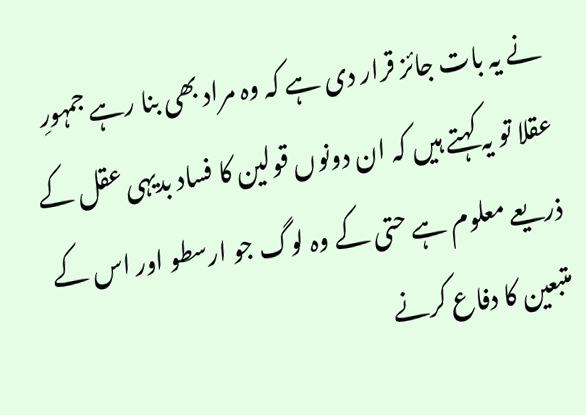نے یہ بات جائز قرار دی ہے کہ وہ مراد بھی بنا رہے جمہورِ عقلا تو یہ کہتے ہیں کہ ان دونوں قولین کا فساد بدیہی عقل کے ذریعے معلوم ہے حتی کے وہ لوگ جو ارسطو اور اس کے متبعین کا دفاع کرنے